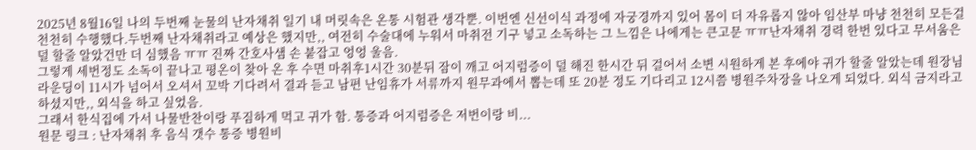2025년 8월16일 나의 두번째 눈물의 난자채취 일기 내 머릿속은 온통 시험관 생각뿐. 이번엔 신선이식 과정에 자궁경까지 있어 몸이 더 자유롭지 않아 임산부 마냥 천천히 모든걸 천천히 수행했다.두번째 난자채취라고 예상은 했지만,, 여전히 수술대에 누워서 마취전 기구 넣고 소독하는 그 느낌은 나에게는 큰고문 ㅠㅠ난자채취 경력 한번 있다고 무서움은 덜 할줄 알았건만 더 심했음 ㅠㅠ 진짜 간호사샘 손 붙잡고 엉엉 울음.
그렇게 세번정도 소독이 끝나고 평온이 찾아 온 후 수면 마취후1시간 30분뒤 잠이 깨고 어지럼증이 덜 해진 한시간 뒤 걸어서 소변 시원하게 본 후에야 귀가 할줄 알았는데 원장님 라운딩이 11시가 넘어서 오셔서 꼬박 기다려서 결과 듣고 남편 난임휴가 서류까지 원무과에서 뽑는데 또 20분 정도 기다리고 12시쯤 병원주차장을 나오게 되었다. 외식 금지라고 하셨지만,, 외식을 하고 싶었음.
그래서 한식집에 가서 나물반찬이랑 푸짐하게 먹고 귀가 함. 통증과 어지럼증은 저번이랑 비...
원문 링크 : 난자채취 후 음식 갯수 통증 병원비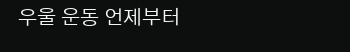우울 운동 언제부터